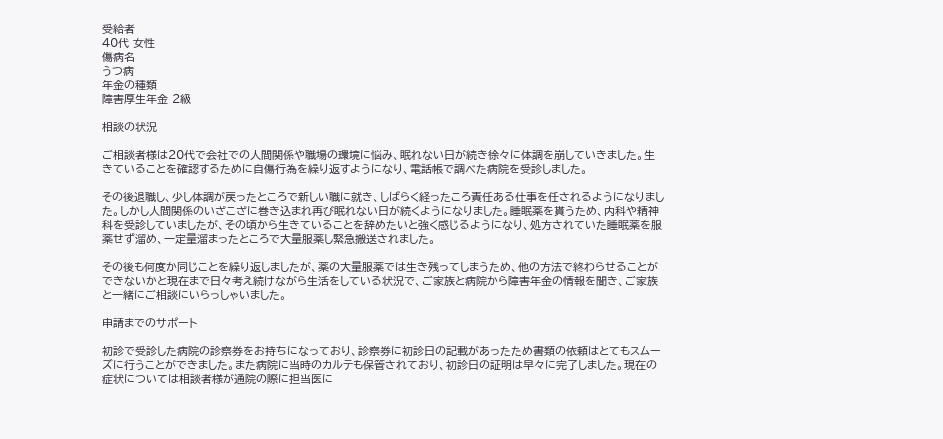受給者
40代 女性
傷病名
うつ病
年金の種類
障害厚生年金 2級

相談の状況

ご相談者様は20代で会社での人間関係や職場の環境に悩み、眠れない日が続き徐々に体調を崩していきました。生きていることを確認するために自傷行為を繰り返すようになり、電話帳で調べた病院を受診しました。

その後退職し、少し体調が戻ったところで新しい職に就き、しばらく経ったころ責任ある仕事を任されるようになりました。しかし人間関係のいざこざに巻き込まれ再び眠れない日が続くようになりました。睡眠薬を貰うため、内科や精神科を受診していましたが、その頃から生きていることを辞めたいと強く感じるようになり、処方されていた睡眠薬を服薬せず溜め、一定量溜まったところで大量服薬し緊急搬送されました。

その後も何度か同じことを繰り返しましたが、薬の大量服薬では生き残ってしまうため、他の方法で終わらせることができないかと現在まで日々考え続けながら生活をしている状況で、ご家族と病院から障害年金の情報を聞き、ご家族と一緒にご相談にいらっしゃいました。

申請までのサポート

初診で受診した病院の診察券をお持ちになっており、診察券に初診日の記載があったため書類の依頼はとてもスムーズに行うことができました。また病院に当時のカルテも保管されており、初診日の証明は早々に完了しました。現在の症状については相談者様が通院の際に担当医に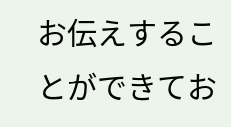お伝えすることができてお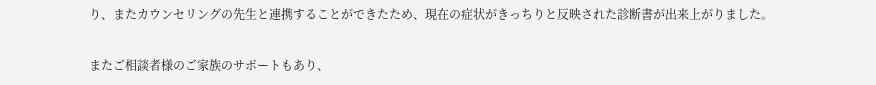り、またカウンセリングの先生と連携することができたため、現在の症状がきっちりと反映された診断書が出来上がりました。

またご相談者様のご家族のサポートもあり、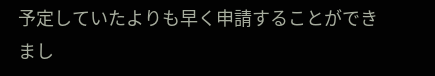予定していたよりも早く申請することができまし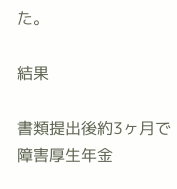た。

結果

書類提出後約3ヶ月で障害厚生年金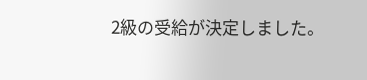2級の受給が決定しました。